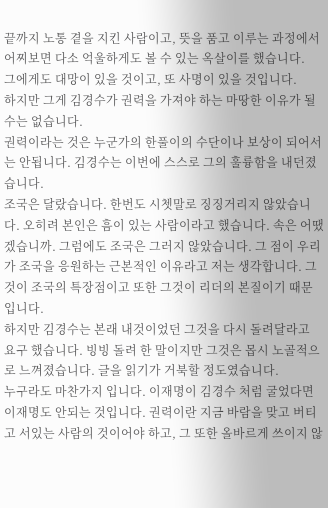끝까지 노통 곁을 지킨 사람이고, 뜻을 품고 이루는 과정에서 어찌보면 다소 억울하게도 볼 수 있는 옥살이를 했습니다.
그에게도 대망이 있을 것이고, 또 사명이 있을 것입니다.
하지만 그게 김경수가 권력을 가져야 하는 마땅한 이유가 될 수는 없습니다.
권력이라는 것은 누군가의 한풀이의 수단이나 보상이 되어서는 안됩니다. 김경수는 이번에 스스로 그의 훌륭함을 내던졌습니다.
조국은 달랐습니다. 한번도 시쳇말로 징징거리지 않았습니다. 오히려 본인은 흠이 있는 사람이라고 했습니다. 속은 어땠겠습니까. 그럼에도 조국은 그러지 않았습니다. 그 점이 우리가 조국을 응원하는 근본적인 이유라고 저는 생각합니다. 그것이 조국의 특장점이고 또한 그것이 리더의 본질이기 때문입니다.
하지만 김경수는 본래 내것이었던 그것을 다시 돌려달라고 요구 했습니다. 빙빙 돌려 한 말이지만 그것은 몹시 노골적으로 느껴졌습니다. 글을 읽기가 거북할 정도였습니다.
누구라도 마찬가지 입니다. 이재명이 김경수 처럼 굴었다면 이재명도 안되는 것입니다. 권력이란 지금 바람을 맞고 버티고 서있는 사람의 것이어야 하고, 그 또한 올바르게 쓰이지 않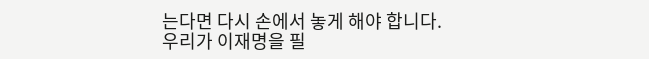는다면 다시 손에서 놓게 해야 합니다.
우리가 이재명을 필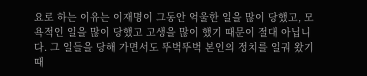요로 하는 이유는 이재명이 그동안 억울한 일을 많이 당했고, 모욕적인 일을 많이 당했고 고생을 많이 했기 때문이 절대 아닙니다. 그 일들을 당해 가면서도 뚜벅뚜벅 본인의 정치를 일궈 왔기 때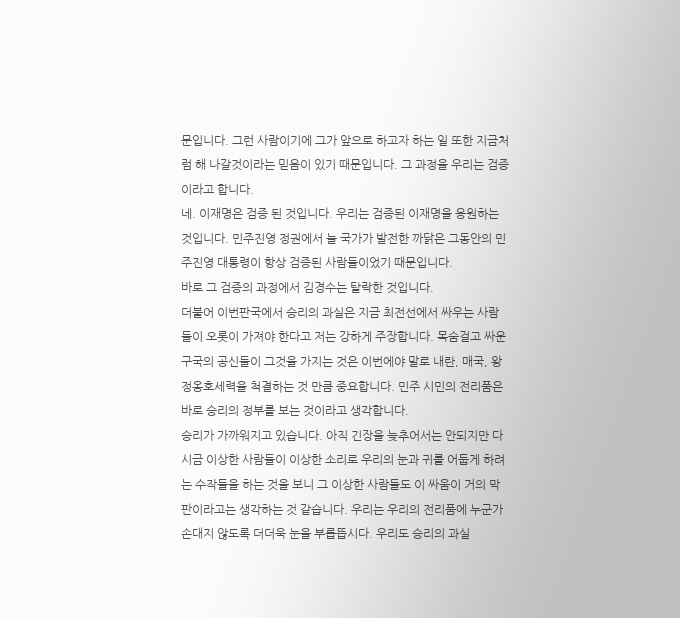문입니다. 그런 사람이기에 그가 앞으로 하고자 하는 일 또한 지금처럼 해 나갈것이라는 믿음이 있기 때문입니다. 그 과정을 우리는 검증이라고 합니다.
네. 이재명은 검증 된 것입니다. 우리는 검증된 이재명을 응원하는 것입니다. 민주진영 정권에서 늘 국가가 발전한 까닭은 그동안의 민주진영 대통령이 항상 검증된 사람들이었기 때문입니다.
바로 그 검증의 과정에서 김경수는 탈락한 것입니다.
더불어 이번판국에서 승리의 과실은 지금 최전선에서 싸우는 사람들이 오롯이 가져야 한다고 저는 강하게 주장합니다. 목숨걸고 싸운 구국의 공신들이 그것을 가지는 것은 이번에야 말로 내란, 매국, 왕정옹호세력을 척결하는 것 만큼 중요합니다. 민주 시민의 전리품은 바로 승리의 정부를 보는 것이라고 생각합니다.
승리가 가까워지고 있습니다. 아직 긴장을 늦추어서는 안되지만 다시금 이상한 사람들이 이상한 소리로 우리의 눈과 귀를 어둡게 하려는 수작들을 하는 것을 보니 그 이상한 사람들도 이 싸움이 거의 막판이라고는 생각하는 것 같습니다. 우리는 우리의 전리품에 누군가 손대지 않도록 더더욱 눈을 부릅뜹시다. 우리도 승리의 과실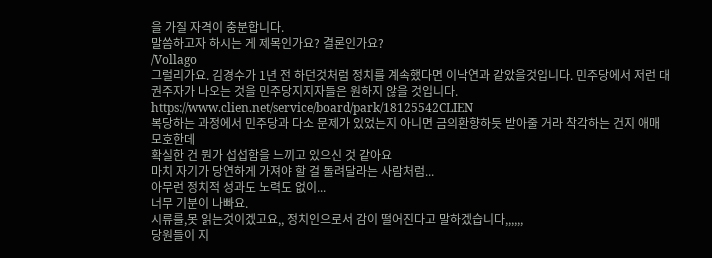을 가질 자격이 충분합니다.
말씀하고자 하시는 게 제목인가요? 결론인가요?
/Vollago
그럴리가요. 김경수가 1년 전 하던것처럼 정치를 계속했다면 이낙연과 같았을것입니다. 민주당에서 저런 대권주자가 나오는 것을 민주당지지자들은 원하지 않을 것입니다.
https://www.clien.net/service/board/park/18125542CLIEN
복당하는 과정에서 민주당과 다소 문제가 있었는지 아니면 금의환향하듯 받아줄 거라 착각하는 건지 애매모호한데
확실한 건 뭔가 섭섭함을 느끼고 있으신 것 같아요
마치 자기가 당연하게 가져야 할 걸 돌려달라는 사람처럼...
아무런 정치적 성과도 노력도 없이...
너무 기분이 나빠요.
시류를,못 읽는것이겠고요,, 정치인으로서 감이 떨어진다고 말하겠습니다,,,,,,
당원들이 지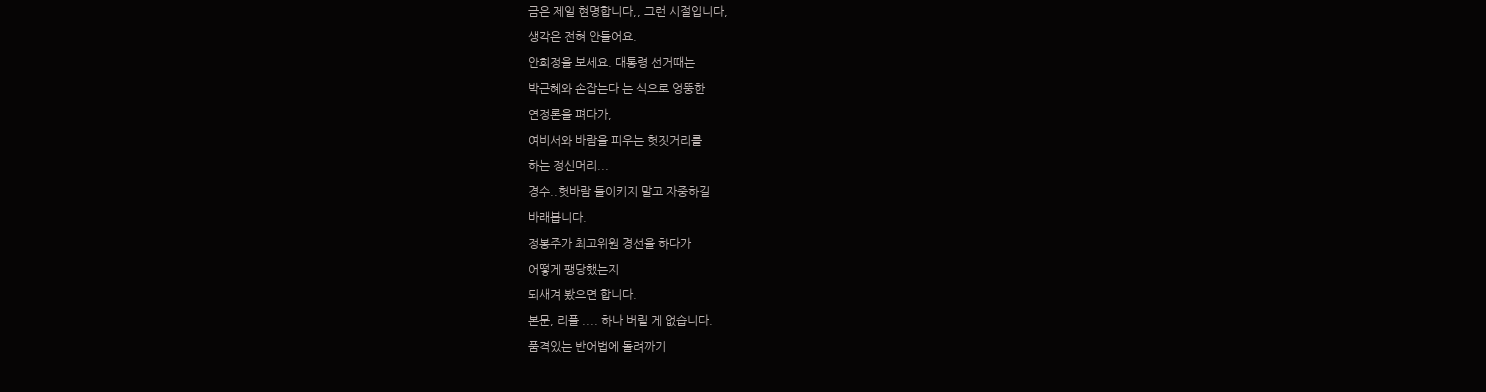금은 제일 현명합니다,, 그런 시절입니다,
생각은 전혀 안들어요.
안희정을 보세요. 대통령 선거때는
박근혜와 손잡는다 는 식으로 엉뚱한
연정론을 펴다가,
여비서와 바람을 피우는 헛짓거리를
하는 정신머리...
경수..헛바람 들이키지 말고 자중하길
바래봅니다.
정봉주가 최고위원 경선을 하다가
어떻게 팽당했는지
되새겨 봤으면 합니다.
본문, 리플 .... 하나 버릴 게 없습니다.
품격있는 반어법에 돌려까기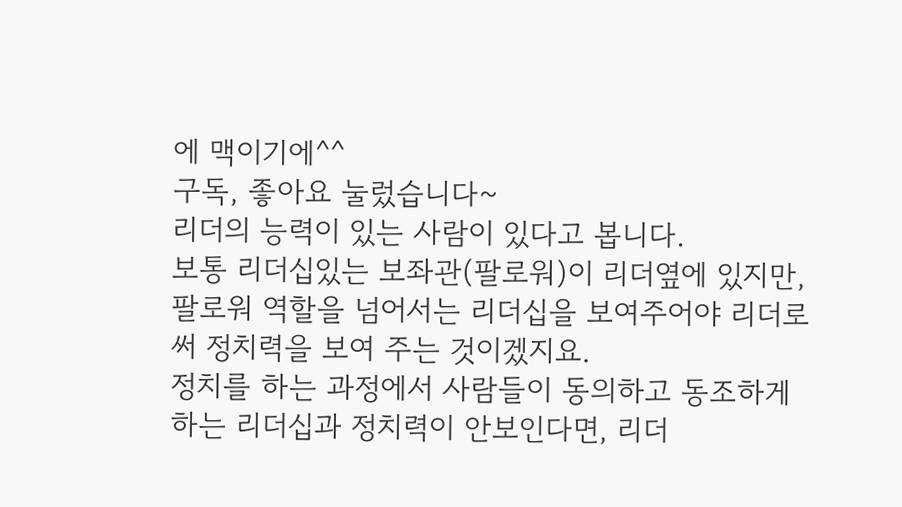에 맥이기에^^
구독, 좋아요 눌렀습니다~
리더의 능력이 있는 사람이 있다고 봅니다.
보통 리더십있는 보좌관(팔로워)이 리더옆에 있지만, 팔로워 역할을 넘어서는 리더십을 보여주어야 리더로써 정치력을 보여 주는 것이겠지요.
정치를 하는 과정에서 사람들이 동의하고 동조하게하는 리더십과 정치력이 안보인다면, 리더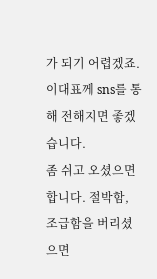가 되기 어렵겠죠.
이대표께 sns를 통해 전해지면 좋겠습니다.
좀 쉬고 오셨으면 합니다. 절박함, 조급함을 버리셨으면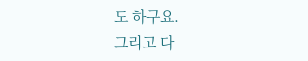도 하구요.
그리고 다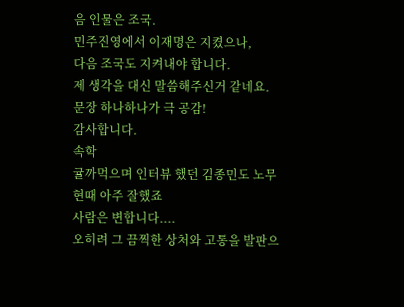음 인물은 조국.
민주진영에서 이재명은 지켰으나,
다음 조국도 지켜내야 합니다.
제 생각을 대신 말씀해주신거 같네요.
문장 하나하나가 극 공감!
감사합니다.
속학
귤까먹으며 인터뷰 했던 김종민도 노무현때 아주 잘했죠
사람은 변합니다....
오히려 그 끔찍한 상처와 고통을 발판으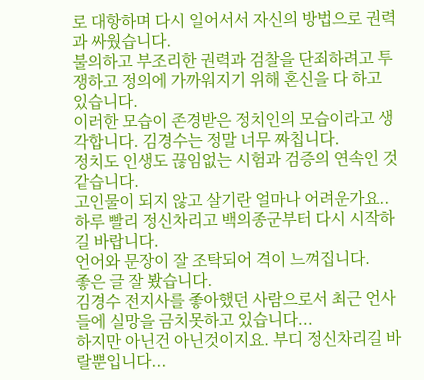로 대항하며 다시 일어서서 자신의 방법으로 권력과 싸웠습니다.
불의하고 부조리한 권력과 검찰을 단죄하려고 투쟁하고 정의에 가까워지기 위해 혼신을 다 하고 있습니다.
이러한 모습이 존경받은 정치인의 모습이라고 생각합니다. 김경수는 정말 너무 짜칩니다.
정치도 인생도 끊임없는 시험과 검증의 연속인 것 같습니다.
고인물이 되지 않고 살기란 얼마나 어려운가요..
하루 빨리 정신차리고 백의종군부터 다시 시작하길 바랍니다.
언어와 문장이 잘 조탁되어 격이 느껴집니다.
좋은 글 잘 봤습니다.
김경수 전지사를 좋아했던 사람으로서 최근 언사들에 실망을 금치못하고 있습니다...
하지만 아닌건 아닌것이지요. 부디 정신차리길 바랄뿐입니다...